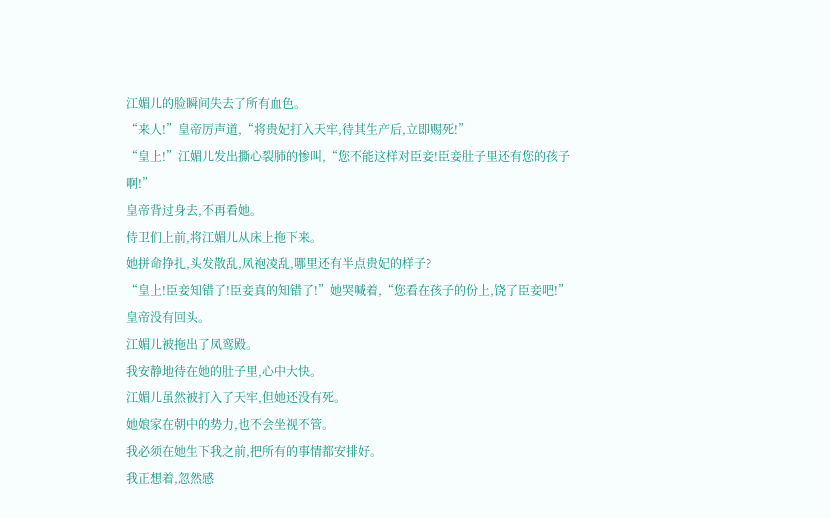江媚儿的脸瞬间失去了所有血色。
“来人!”皇帝厉声道,“将贵妃打入天牢,待其生产后,立即赐死!”
“皇上!”江媚儿发出撕心裂肺的惨叫,“您不能这样对臣妾!臣妾肚子里还有您的孩子啊!”
皇帝背过身去,不再看她。
侍卫们上前,将江媚儿从床上拖下来。
她拼命挣扎,头发散乱,凤袍凌乱,哪里还有半点贵妃的样子?
“皇上!臣妾知错了!臣妾真的知错了!”她哭喊着,“您看在孩子的份上,饶了臣妾吧!”
皇帝没有回头。
江媚儿被拖出了凤鸾殿。
我安静地待在她的肚子里,心中大快。
江媚儿虽然被打入了天牢,但她还没有死。
她娘家在朝中的势力,也不会坐视不管。
我必须在她生下我之前,把所有的事情都安排好。
我正想着,忽然感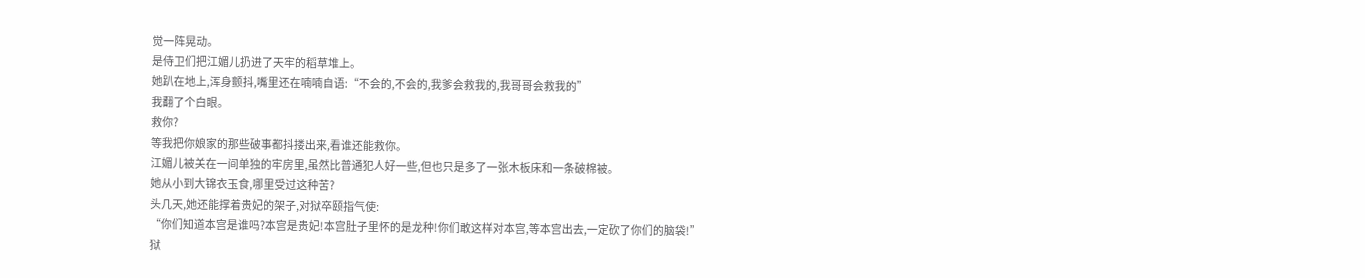觉一阵晃动。
是侍卫们把江媚儿扔进了天牢的稻草堆上。
她趴在地上,浑身颤抖,嘴里还在喃喃自语:“不会的,不会的,我爹会救我的,我哥哥会救我的”
我翻了个白眼。
救你?
等我把你娘家的那些破事都抖搂出来,看谁还能救你。
江媚儿被关在一间单独的牢房里,虽然比普通犯人好一些,但也只是多了一张木板床和一条破棉被。
她从小到大锦衣玉食,哪里受过这种苦?
头几天,她还能撑着贵妃的架子,对狱卒颐指气使:
“你们知道本宫是谁吗?本宫是贵妃!本宫肚子里怀的是龙种!你们敢这样对本宫,等本宫出去,一定砍了你们的脑袋!”
狱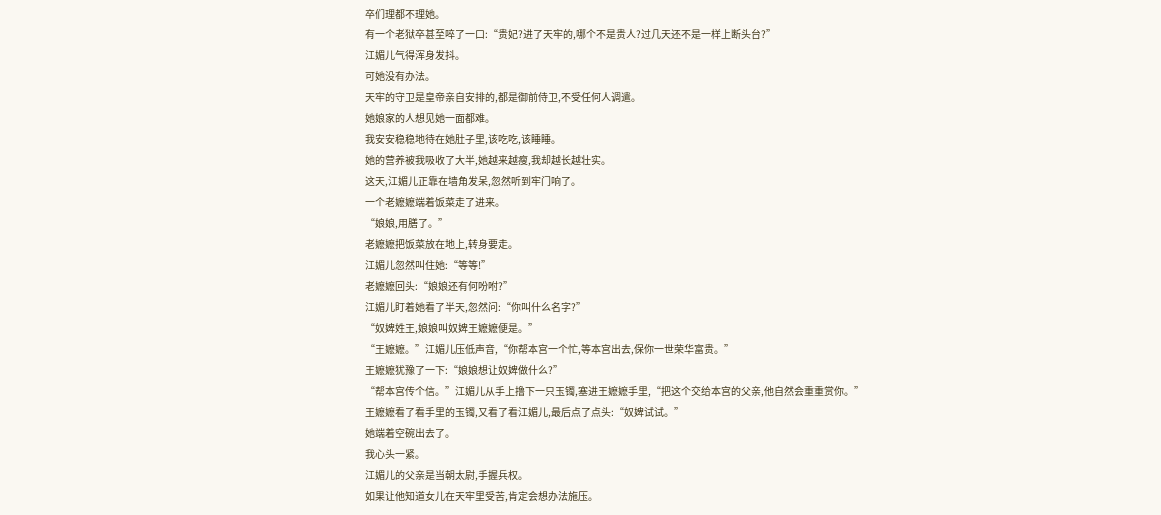卒们理都不理她。
有一个老狱卒甚至啐了一口:“贵妃?进了天牢的,哪个不是贵人?过几天还不是一样上断头台?”
江媚儿气得浑身发抖。
可她没有办法。
天牢的守卫是皇帝亲自安排的,都是御前侍卫,不受任何人调遣。
她娘家的人想见她一面都难。
我安安稳稳地待在她肚子里,该吃吃,该睡睡。
她的营养被我吸收了大半,她越来越瘦,我却越长越壮实。
这天,江媚儿正靠在墙角发呆,忽然听到牢门响了。
一个老嬷嬷端着饭菜走了进来。
“娘娘,用膳了。”
老嬷嬷把饭菜放在地上,转身要走。
江媚儿忽然叫住她:“等等!”
老嬷嬷回头:“娘娘还有何吩咐?”
江媚儿盯着她看了半天,忽然问:“你叫什么名字?”
“奴婢姓王,娘娘叫奴婢王嬷嬷便是。”
“王嬷嬷。”江媚儿压低声音,“你帮本宫一个忙,等本宫出去,保你一世荣华富贵。”
王嬷嬷犹豫了一下:“娘娘想让奴婢做什么?”
“帮本宫传个信。”江媚儿从手上撸下一只玉镯,塞进王嬷嬷手里,“把这个交给本宫的父亲,他自然会重重赏你。”
王嬷嬷看了看手里的玉镯,又看了看江媚儿,最后点了点头:“奴婢试试。”
她端着空碗出去了。
我心头一紧。
江媚儿的父亲是当朝太尉,手握兵权。
如果让他知道女儿在天牢里受苦,肯定会想办法施压。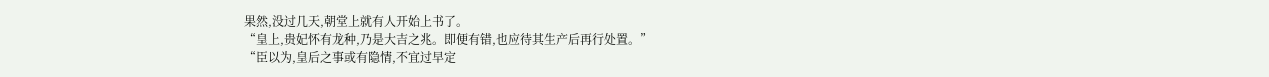果然,没过几天,朝堂上就有人开始上书了。
“皇上,贵妃怀有龙种,乃是大吉之兆。即便有错,也应待其生产后再行处置。”
“臣以为,皇后之事或有隐情,不宜过早定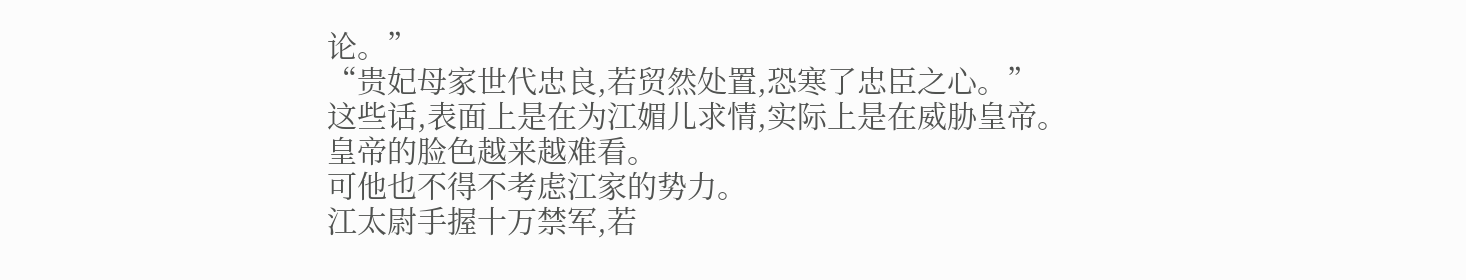论。”
“贵妃母家世代忠良,若贸然处置,恐寒了忠臣之心。”
这些话,表面上是在为江媚儿求情,实际上是在威胁皇帝。
皇帝的脸色越来越难看。
可他也不得不考虑江家的势力。
江太尉手握十万禁军,若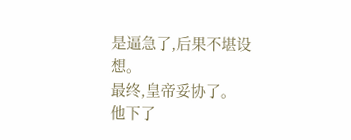是逼急了,后果不堪设想。
最终,皇帝妥协了。
他下了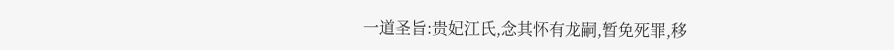一道圣旨:贵妃江氏,念其怀有龙嗣,暂免死罪,移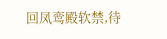回凤鸾殿软禁,待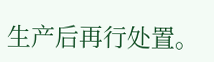生产后再行处置。